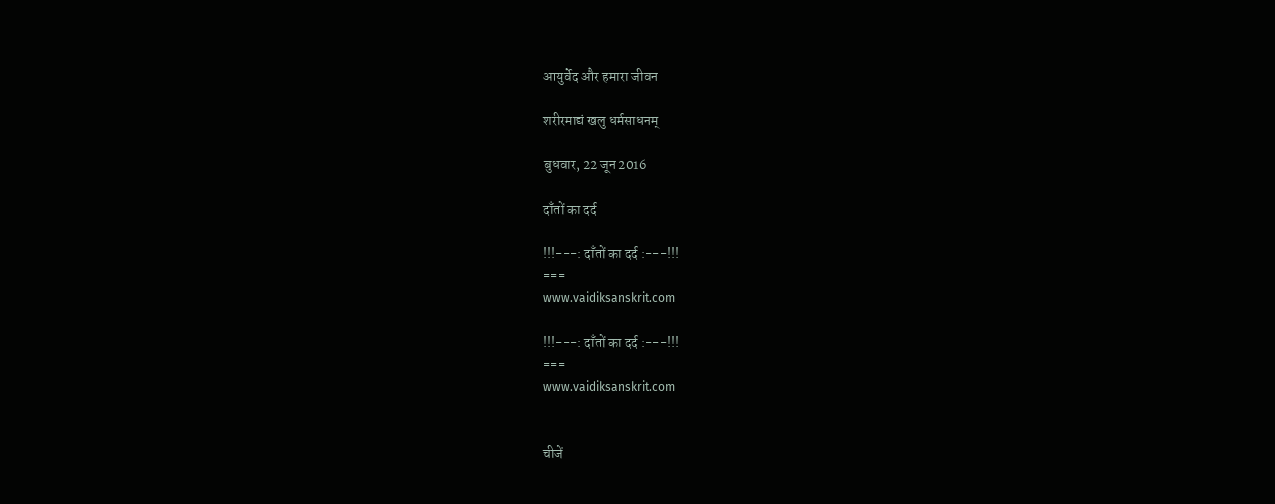आयुर्वेद और हमारा जीवन

शरीरमाद्यं खलु धर्मसाधनम्

बुधवार, 22 जून 2016

दाँतों का दर्द

!!!---: दाँतों का दर्द :---!!!
===
www.vaidiksanskrit.com

!!!---: दाँतों का दर्द :---!!!
===
www.vaidiksanskrit.com


चीजें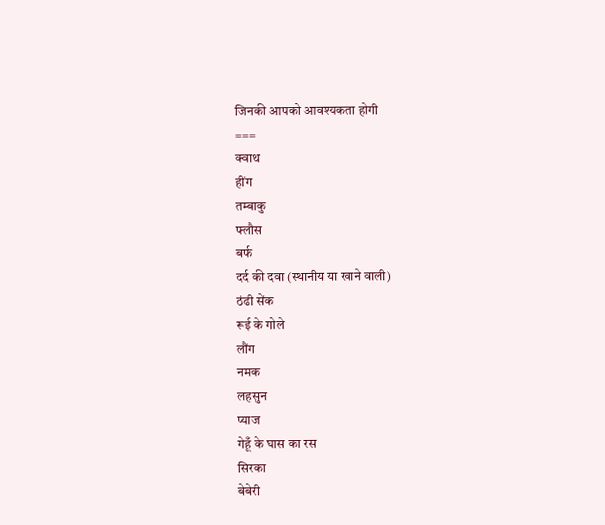जिनकी आपको आवश्यकता होगी
===
क्वाथ
हींग
तम्बाकु
फ्लौस
बर्फ
दर्द की दवा (स्थानीय या खाने वाली)
ठंढी सेंक
रूई के गोले
लौंग
नमक
लहसुन
प्याज
गेहूँ के घास का रस
सिरका
बेबेरी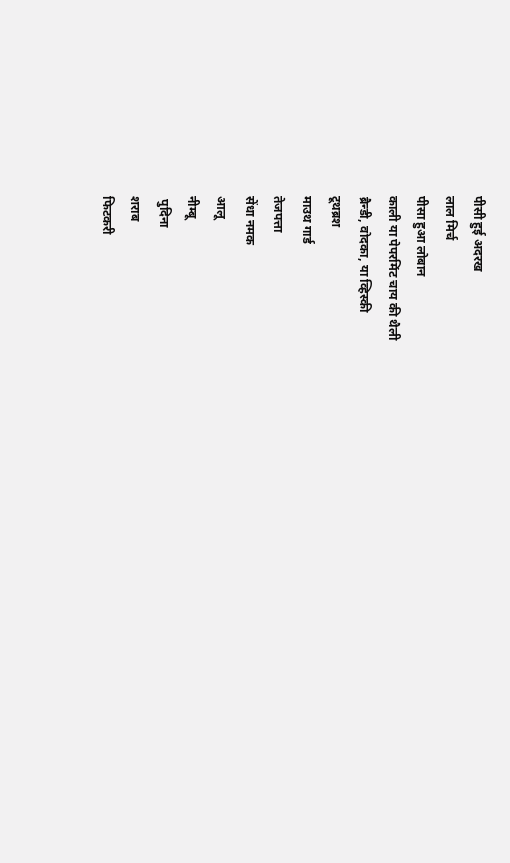पीसी हुई अदरख
लाल मिर्च
पीसा हुआ लोबान
काली या पेपरमिंट चाय की थैली
ब्रैन्डी, वोदका, या व्हिस्की
टूथब्रश
माउथ गार्ड
तेजपत्ता
सेंधा नमक
आलू
नीम्बू
 पुदिना
शराब
फिटकरी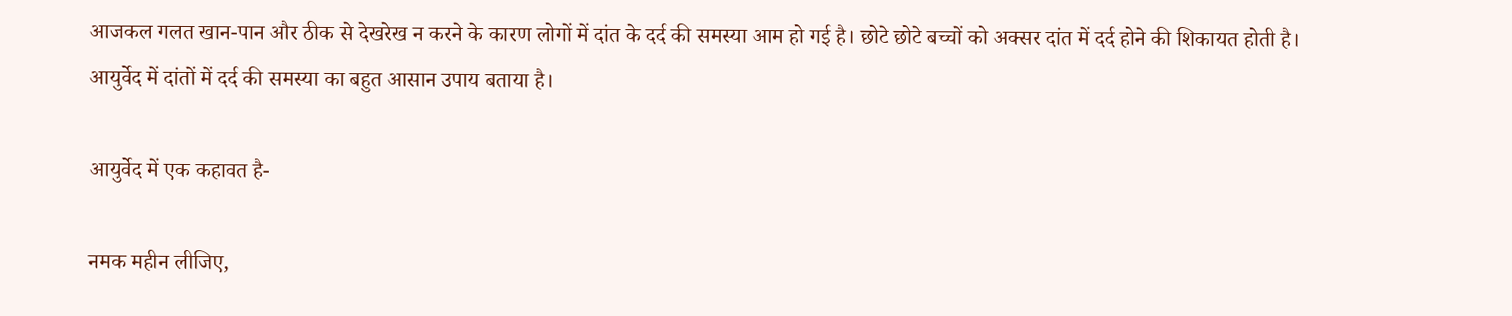आजकल गलत खान-पान और ठीक से देखरेख न करने के कारण लोगों में दांत के दर्द की समस्या आम हो गई है। छोटे छोटे बच्चों को अक्सर दांत में दर्द होने की शिकायत होती है। आयुर्वेद में दांतों में दर्द की समस्या का बहुत आसान उपाय बताया है।

आयुर्वेद में एक कहावत है-

नमक महीन लीजिए,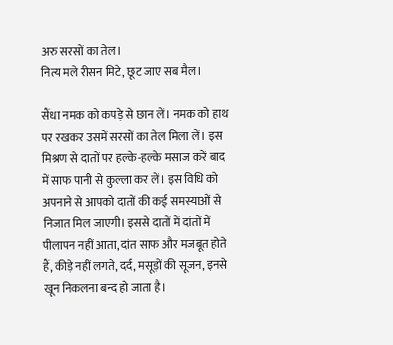अरु सरसों का तेल।
नित्य मले रीसन मिटे, छूट जाए सब मैल।

सैंधा नमक को कपड़े से छान लें। नमक को हाथ पर रखकर उसमें सरसों का तेल मिला लें। इस मिश्रण से दातों पर हल्के-हल्के मसाज करें बाद में साफ पानी से कुल्ला कर लें। इस विधि को अपनाने से आपको दातों की कई समस्याओं से निजात मिल जाएगी। इससे दातों में दांतों में पीलापन नहीं आता, दांत साफ और मजबूत होते हैं, कीड़े नहीं लगते, दर्द, मसूड़ों की सूजन, इनसे खून निकलना बन्द हो जाता है।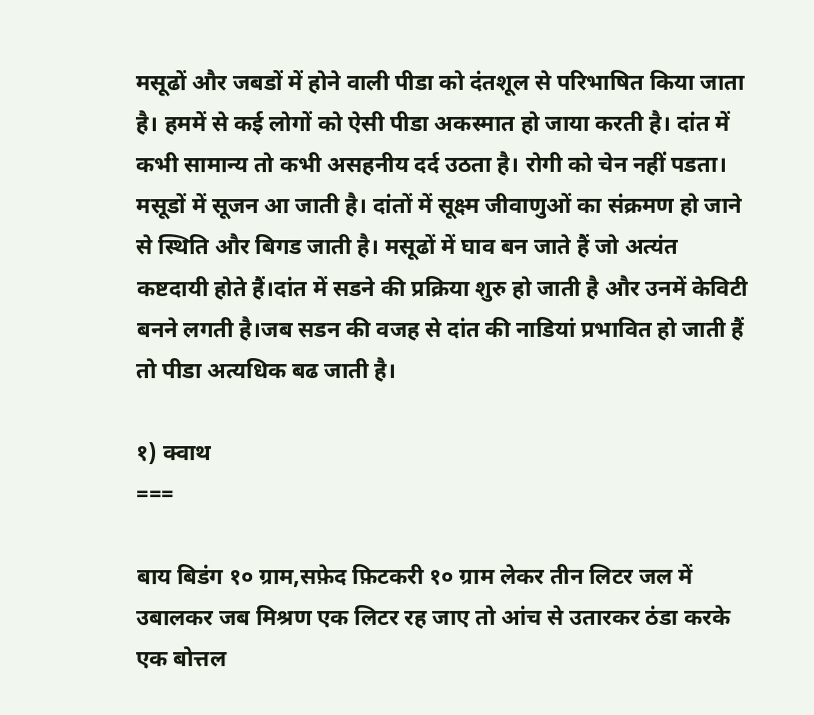मसूढों और जबडों में होने वाली पीडा को दंतशूल से परिभाषित किया जाता है। हममें से कई लोगों को ऐसी पीडा अकस्मात हो जाया करती है। दांत में कभी सामान्य तो कभी असहनीय दर्द उठता है। रोगी को चेन नहीं पडता। मसूडों में सूजन आ जाती है। दांतों में सूक्ष्म जीवाणुओं का संक्रमण हो जाने से स्थिति और बिगड जाती है। मसूढों में घाव बन जाते हैं जो अत्यंत कष्टदायी होते हैं।दांत में सडने की प्रक्रिया शुरु हो जाती है और उनमें केविटी बनने लगती है।जब सडन की वजह से दांत की नाडियां प्रभावित हो जाती हैं तो पीडा अत्यधिक बढ जाती है।

१) क्वाथ
===

बाय बिडंग १० ग्राम,सफ़ेद फ़िटकरी १० ग्राम लेकर तीन लिटर जल में उबालकर जब मिश्रण एक लिटर रह जाए तो आंच से उतारकर ठंडा करके एक बोत्तल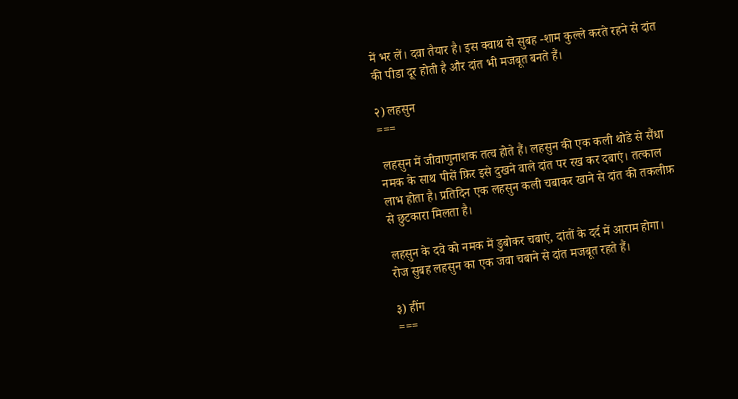में भर लें। दवा तैयार है। इस क्वाथ से सुबह -शाम कुल्ले करते रहने से दांत की पीडा दूर होती है और दांत भी मजबूत बनते हैं।

२) लहसुन
===

 लहसुन में जीवाणुनाशक तत्व होते हैं। लहसुन की एक कली थोडे से सैंधा नमक के साथ पीसें फ़िर इसे दुखने वाले दांत पर रख कर दबाएं। तत्काल लाभ होता है। प्रतिदिन एक लहसुन कली चबाकर खाने से दांत की तकलीफ़ से छुटकारा मिलता है।

लहसुन के दवे को नमक में डुबोकर चबाएं, दांतों के दर्द में आराम होगा। रोज सुबह लहसुन का एक जवा चबाने से दांत मजबूत रहते हैं।

३) हींग
===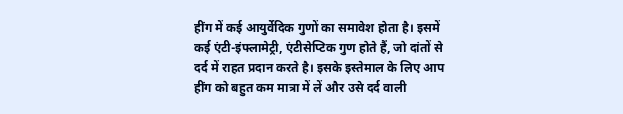हींग में कई आयुर्वेदिक गुणों का समावेश होता है। इसमें कई एंटी-इंफ्लामेट्री, एंटीसेप्टिक गुण होते हैं, जो दांतों से दर्द में राहत प्रदान करते है। इसके इस्‍तेमाल के लिए आप हींग को बहुत कम मात्रा में लें और उसे दर्द वाली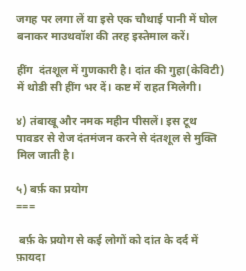जगह पर लगा लें या इसे एक चौथाई पानी में घोल बनाकर माउथवॉश की तरह इस्‍तेमाल करें।

हींग  दंतशूल में गुणकारी है। दांत की गुहा(केविटी) में थोडी सी हींग भर दें। कष्ट में राहत मिलेगी।

४) तंबाखू और नमक महीन पीसलें। इस टूथ पावडर से रोज दंतमंजन करने से दंतशूल से मुक्ति मिल जाती है।

५) बर्फ़ का प्रयोग
===

 बर्फ़ के प्रयोग से कई लोगों को दांत के दर्द में फ़ायदा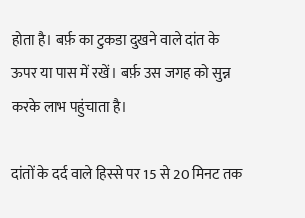होता है। बर्फ़ का टुकडा दुखने वाले दांत के ऊपर या पास में रखें। बर्फ़ उस जगह को सुन्न करके लाभ पहुंचाता है।

दांतों के दर्द वाले हिस्से पर 15 से 20 मिनट तक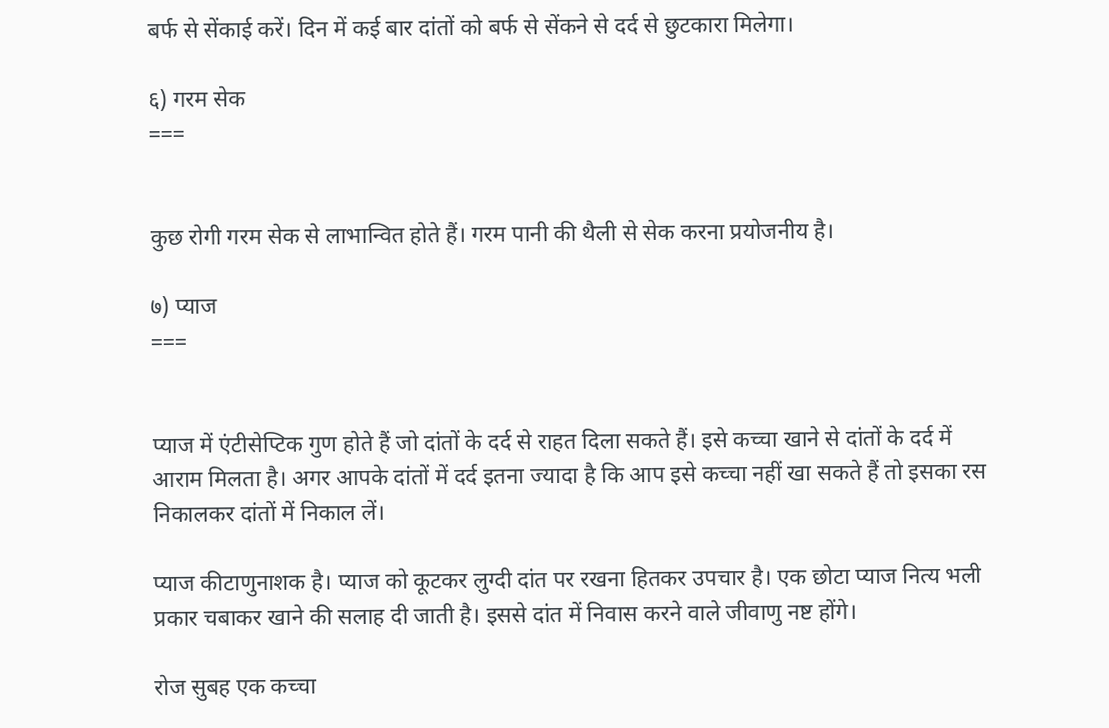बर्फ से सेंकाई करें। दिन में कई बार दांतों को बर्फ से सेंकने से दर्द से छुटकारा मिलेगा।

६) गरम सेक
===


कुछ रोगी गरम सेक से लाभान्वित होते हैं। गरम पानी की थैली से सेक करना प्रयोजनीय है।

७) प्याज
===


प्‍याज में एंटीसेप्टिक गुण होते हैं जो दांतों के दर्द से राहत दिला सकते हैं। इसे कच्‍चा खाने से दांतों के दर्द में आराम मिलता है। अगर आपके दांतों में दर्द इतना ज्‍यादा है कि आप इसे कच्‍चा नहीं खा सकते हैं तो इसका रस निकालकर दांतों में निकाल लें।

प्याज कीटाणुनाशक है। प्याज को कूटकर लुग्दी दांत पर रखना हितकर उपचार है। एक छोटा प्याज नित्य भली प्रकार चबाकर खाने की सलाह दी जाती है। इससे दांत में निवास करने वाले जीवाणु नष्ट होंगे।

रोज सुबह एक कच्चा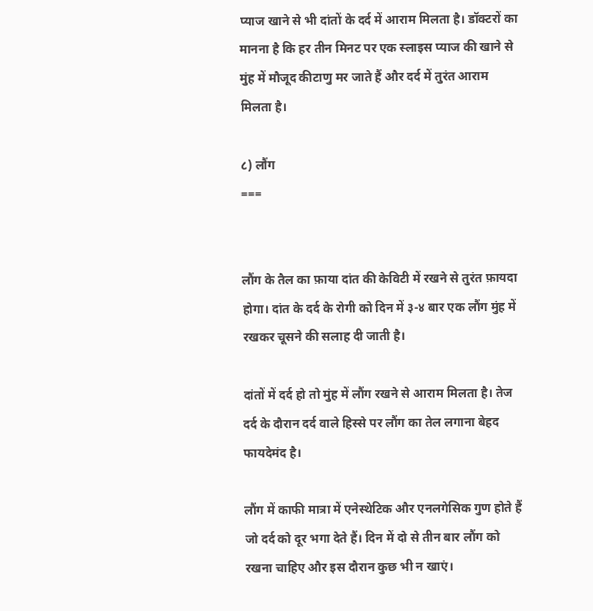प्याज खाने से भी दांतों के दर्द में आराम मिलता है। डॉक्टरों का मानना है कि हर तीन मिनट पर एक स्लाइस प्याज की खाने से मुंह में मौजूद कीटाणु मर जाते हैं और दर्द में तुरंत आराम मिलता है।

८) लौंग
===


लौंग के तैल का फ़ाया दांत की केविटी में रखने से तुरंत फ़ायदा होगा। दांत के दर्द के रोगी को दिन में ३-४ बार एक लौंग मुंह में रखकर चूसने की सलाह दी जाती है।

दांतों में दर्द हो तो मुंह में लौंग रखने से आराम मिलता है। तेज दर्द के दौरान दर्द वाले हिस्से पर लौंग का तेल लगाना बेहद फायदेमंद है।

लौंग में काफी मात्रा में एनेस्थेटिक और एनलगेसिक गुण होते हैं जो दर्द को दूर भगा देते हैं। दिन में दो से तीन बार लौंग को रखना चाहिए और इस दौरान कुछ भी न खाएं।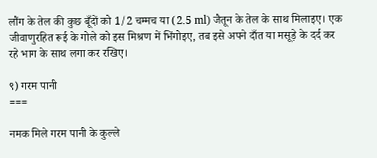लौंग के तेल की कुछ बूँदों को 1/2 चम्मच या (2.5 ml) जैतून के तेल के साथ मिलाइए। एक जीवाणुरहित रूई के गोले को इस मिश्रण में भिंगोइए, तब इसे अपने दाँत या मसूड़े के दर्द कर रहे भाग के साथ लगा कर रखिए।

९) गरम पानी
===

नमक मिले गरम पानी के कुल्ले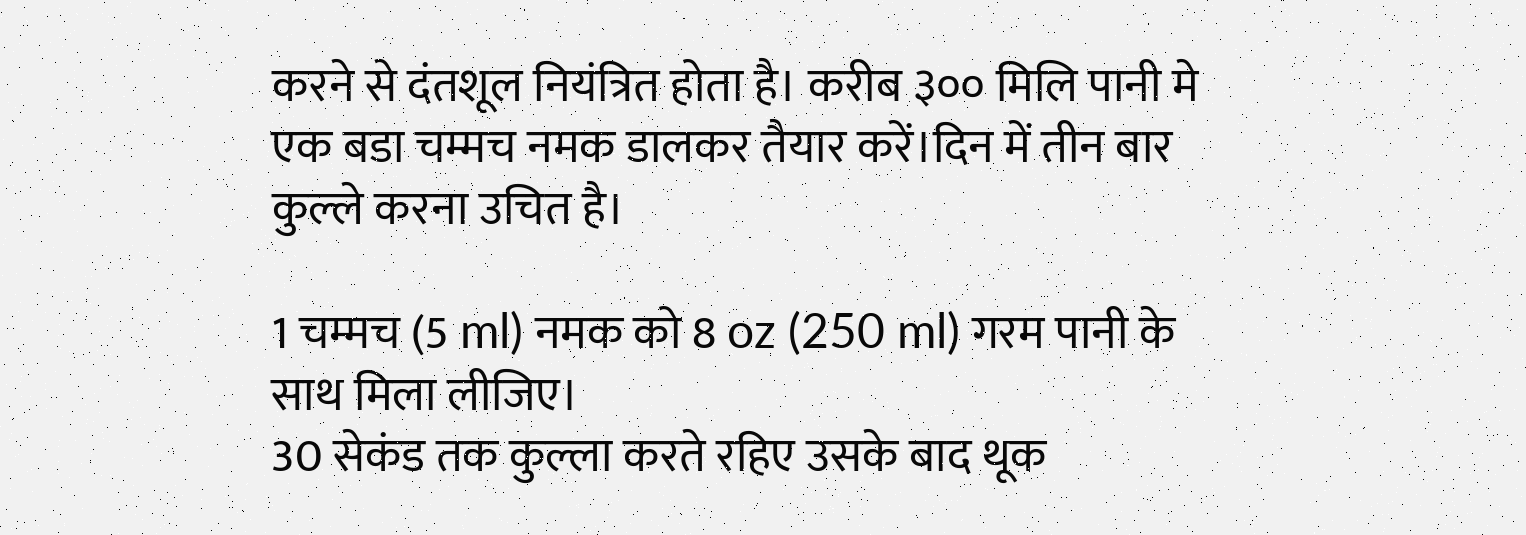करने से दंतशूल नियंत्रित होता है। करीब ३०० मिलि पानी मे एक बडा चम्मच नमक डालकर तैयार करें।दिन में तीन बार कुल्ले करना उचित है।

1 चम्मच (5 ml) नमक को 8 oz (250 ml) गरम पानी के साथ मिला लीजिए।
30 सेकंड तक कुल्ला करते रहिए उसके बाद थूक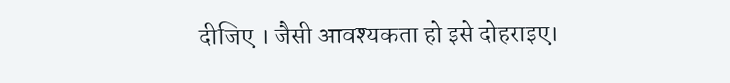दीजिए । जैसी आवश्यकता हो इसे दोहराइए।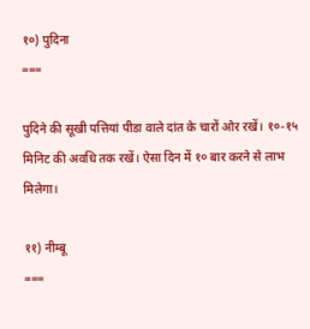१०) पुदिना
===

पुदिने की सूखी पत्तियां पीडा वाले दांत के चारों ओर रखें। १०-१५ मिनिट की अवधि तक रखें। ऐसा दिन में १० बार करने से लाभ मिलेगा।

११) नीम्बू
===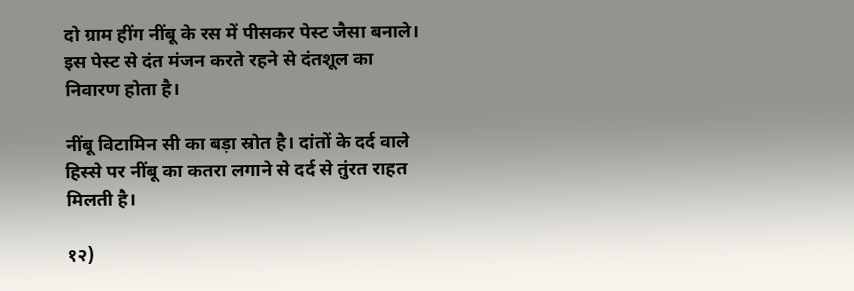दो ग्राम हींग नींबू के रस में पीसकर पेस्ट जैसा बनाले। इस पेस्ट से दंत मंजन करते रहने से दंतशूल का निवारण होता है।

नींबू विटामिन सी का बड़ा स्रोत है। दांतों के दर्द वाले हिस्से पर नींबू का कतरा लगाने से दर्द से तुंरत राहत मिलती है।

१२)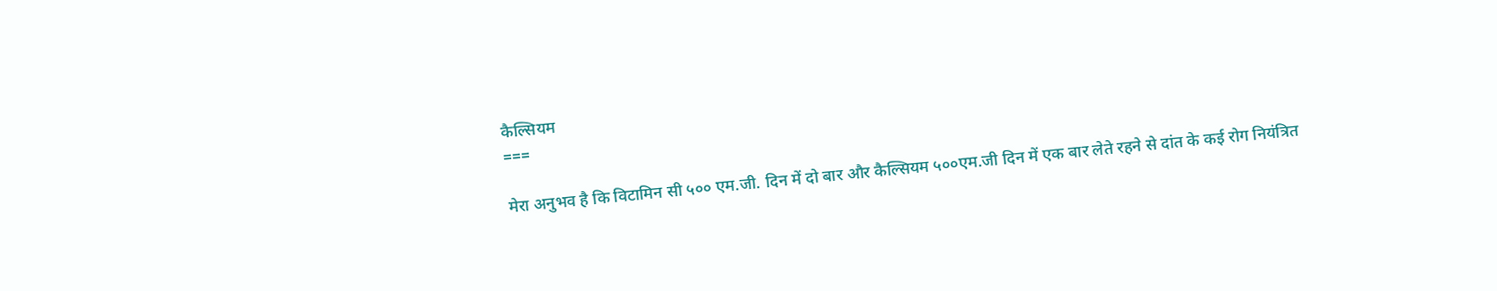कैल्सियम
===

मेरा अनुभव है कि विटामिन सी ५०० एम.जी. दिन में दो बार और कैल्सियम ५००एम.जी दिन में एक बार लेते रहने से दांत के कई रोग नियंत्रित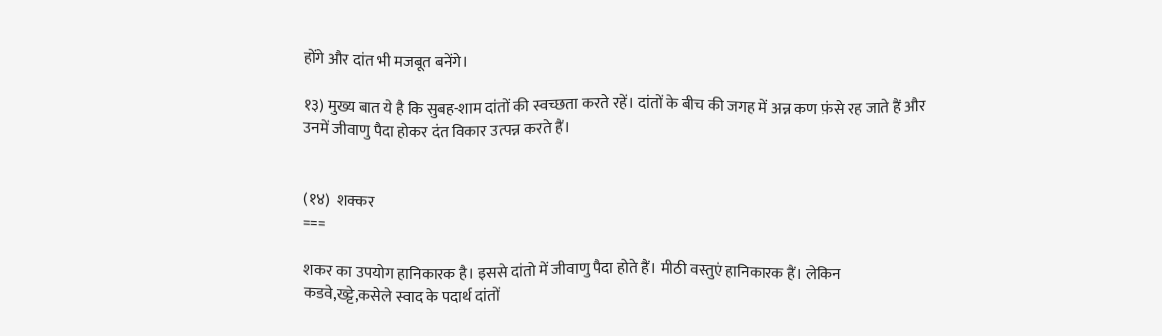होंगे और दांत भी मजबूत बनेंगे।

१३) मुख्य बात ये है कि सुबह-शाम दांतों की स्वच्छता करते रहें। दांतों के बीच की जगह में अन्न कण फ़ंसे रह जाते हैं और उनमें जीवाणु पैदा होकर दंत विकार उत्पन्न करते हैं।


(१४)  शक्कर
===

शकर का उपयोग हानिकारक है। इससे दांतो में जीवाणु पैदा होते हैं। मीठी वस्तुएं हानिकारक हैं। लेकिन कडवे,ख्ट्टे,कसेले स्वाद के पदार्थ दांतों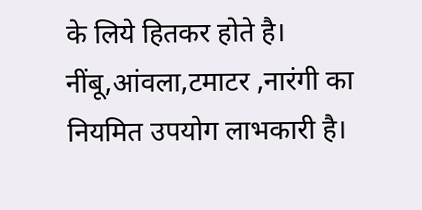के लिये हितकर होते है। नींबू,आंवला,टमाटर ,नारंगी का नियमित उपयोग लाभकारी है।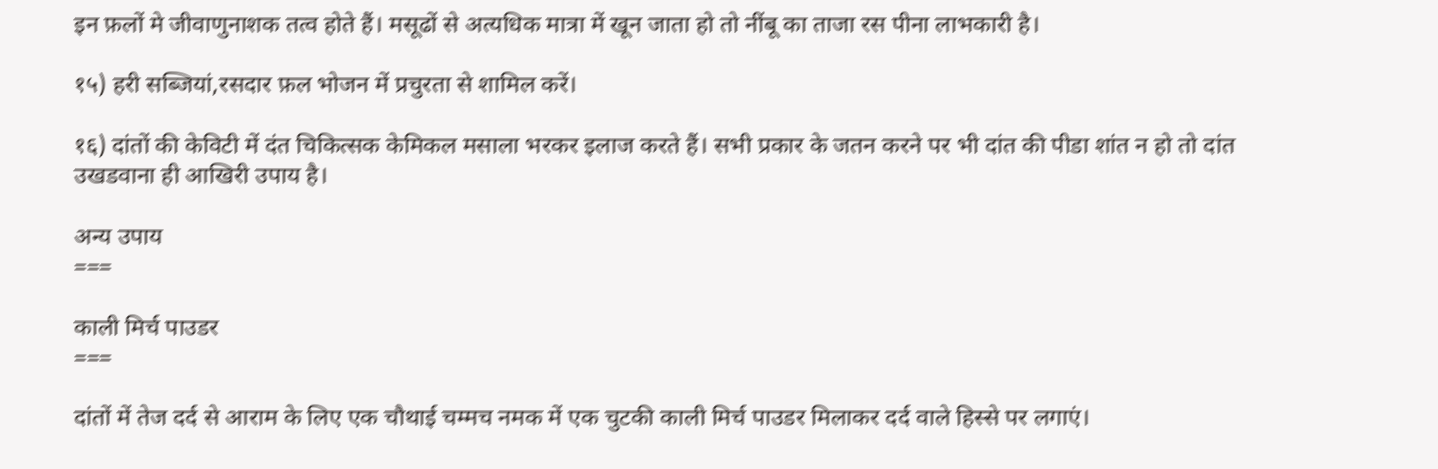इन फ़लों मे जीवाणुनाशक तत्व होते हैं। मसूढों से अत्यधिक मात्रा में खून जाता हो तो नींबू का ताजा रस पीना लाभकारी है।

१५) हरी सब्जियां,रसदार फ़ल भोजन में प्रचुरता से शामिल करें।

१६) दांतों की केविटी में दंत चिकित्सक केमिकल मसाला भरकर इलाज करते हैं। सभी प्रकार के जतन करने पर भी दांत की पीडा शांत न हो तो दांत उखडवाना ही आखिरी उपाय है।

अन्य उपाय
===

काली मिर्च पाउडर
===

दांतों में तेज दर्द से आराम के लिए एक चौथाई चम्मच नमक में एक चुटकी काली मिर्च पाउडर मिलाकर दर्द वाले हिस्से पर लगाएं।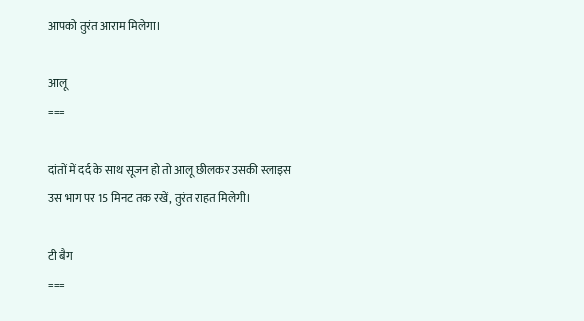आपको तुरंत आराम मिलेगा।

आलू
===

दांतों में दर्द के साथ सूजन हो तो आलू छीलकर उसकी स्लाइस उस भाग पर 15 मिनट तक रखें, तुरंत राहत मिलेगी।

टी बैग
===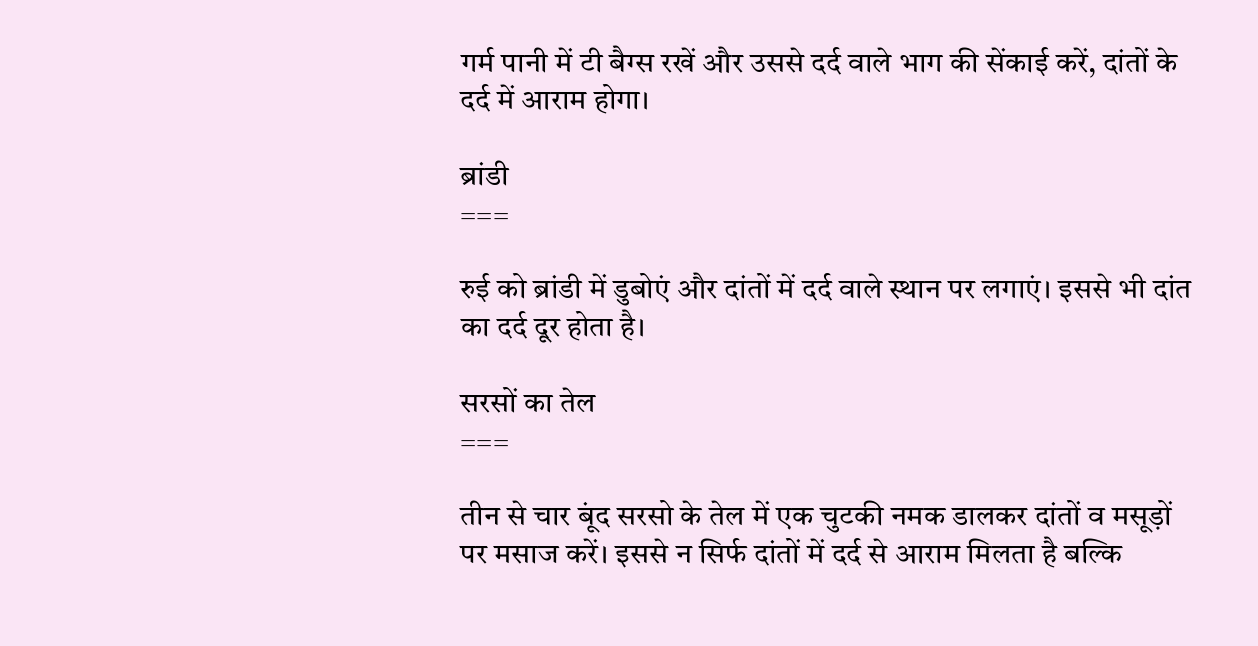गर्म पानी में टी बैग्स रखें और उससे दर्द वाले भाग की सेंकाई करें, दांतों के दर्द में आराम होगा।

ब्रांडी
===

रुई को ब्रांडी में डुबोएं और दांतों में दर्द वाले स्थान पर लगाएं। इससे भी दांत का दर्द दूर होता है।

सरसों का तेल
===

तीन से चार बूंद सरसो के तेल में एक चुटकी नमक डालकर दांतों व मसूड़ों पर मसाज करें। इससे न सिर्फ दांतों में दर्द से आराम मिलता है बल्कि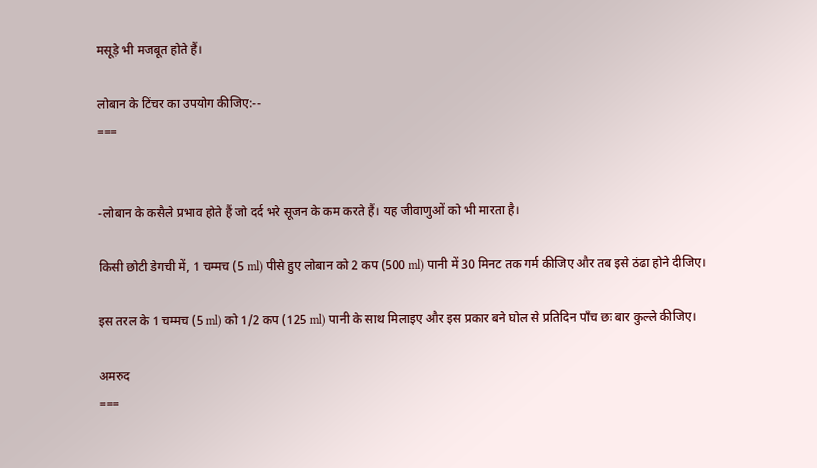मसूड़े भी मजबूत होते हैं।

लोबान के टिंचर का उपयोग कीजिए:--
===


-लोबान के कसैले प्रभाव होते हैं जो दर्द भरे सूजन के कम करते हैं। यह जीवाणुओं को भी मारता है।

किसी छोटी डेगची में, 1 चम्मच (5 ml) पीसे हुए लोबान को 2 कप (500 ml) पानी में 30 मिनट तक गर्म कीजिए और तब इसे ठंढा होने दीजिए।

इस तरल के 1 चम्मच (5 ml) को 1/2 कप (125 ml) पानी के साथ मिलाइए और इस प्रकार बने घोल से प्रतिदिन पाँच छः बार कुल्ले कीजिए।

अमरुद
===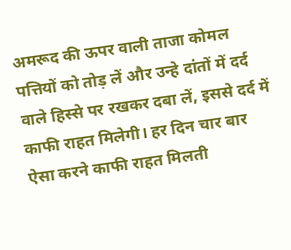अमरूद की ऊपर वाली ताजा कोमल पत्तियों को तोड़ लें और उन्‍हे दांतों में दर्द वाले हिस्‍से पर रखकर दबा लें, इससे दर्द में काफी राहत मिलेगी। हर दिन चार बार ऐसा करने काफी राहत मिलती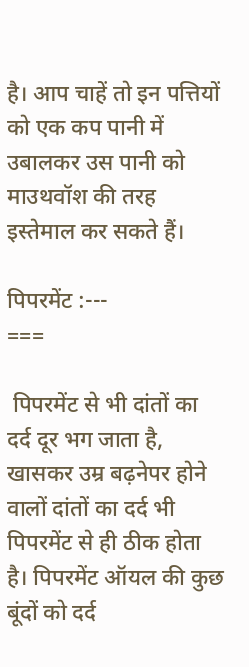है। आप चाहें तो इन पत्तियों को एक कप पानी में उबालकर उस पानी को माउथवॉश की तरह इस्‍तेमाल कर सकते हैं।

पिपरमेंट :---
===

 पिपरमेंट से भी दांतों का दर्द दूर भग जाता है, खासकर उम्र बढ़नेपर होने वालों दांतों का दर्द भी पिपरमेंट से ही ठीक होता है। पिपरमेंट ऑयल की कुछ बूंदों को दर्द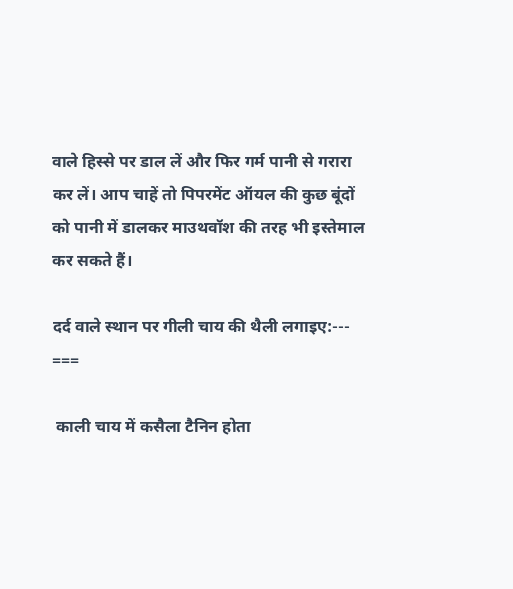वाले हिस्‍से पर डाल लें और फिर गर्म पानी से गरारा कर लें। आप चाहें तो पिपरमेंट ऑयल की कुछ बूंदों को पानी में डालकर माउथवॉश की तरह भी इस्‍तेमाल कर सकते हैं।

दर्द वाले स्थान पर गीली चाय की थैली लगाइए:---
===

 काली चाय में कसैला टैनिन होता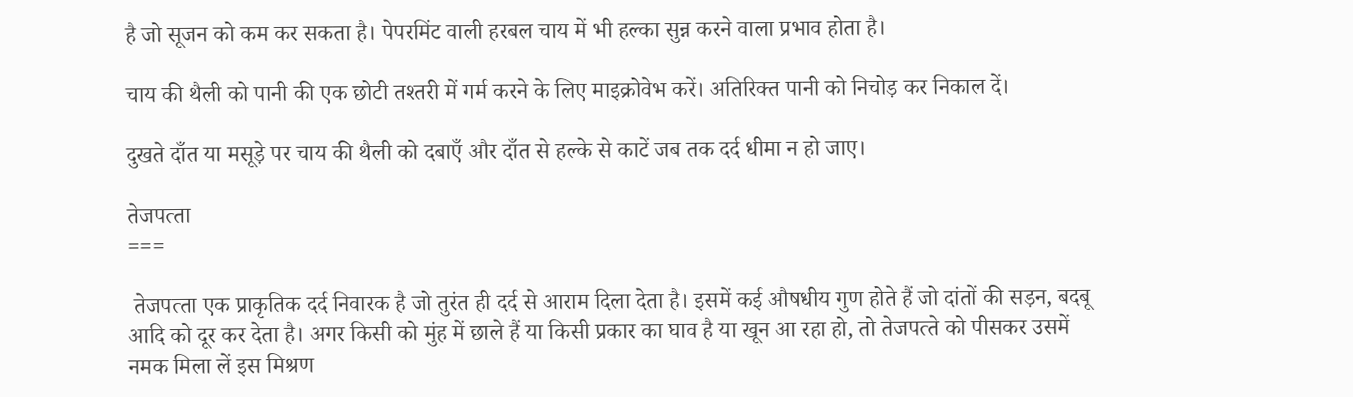है जो सूजन को कम कर सकता है। पेपरमिंट वाली हरबल चाय में भी हल्का सुन्न करने वाला प्रभाव होता है।

चाय की थैली को पानी की एक छोटी तश्तरी में गर्म करने के लिए माइक्रोवेभ करें। अतिरिक्त पानी को निचोड़ कर निकाल दें।

दुखते दाँत या मसूड़े पर चाय की थैली को दबाएँ और दाँत से हल्के से काटें जब तक दर्द धीमा न हो जाए।

तेजपत्‍ता
===

 तेजपत्‍ता एक प्राकृतिक दर्द निवारक है जो तुरंत ही दर्द से आराम दिला देता है। इसमें कई औष‍धीय गुण होते हैं जो दांतों की सड़न, बदबू आदि को दूर कर देता है। अगर किसी को मुंह में छाले हैं या किसी प्रकार का घाव है या खून आ रहा हो, तो तेजपत्‍ते को पीसकर उसमें नमक मिला लें इस मिश्रण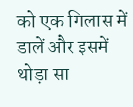को एक गिलास में डालें और इसमें थोड़ा सा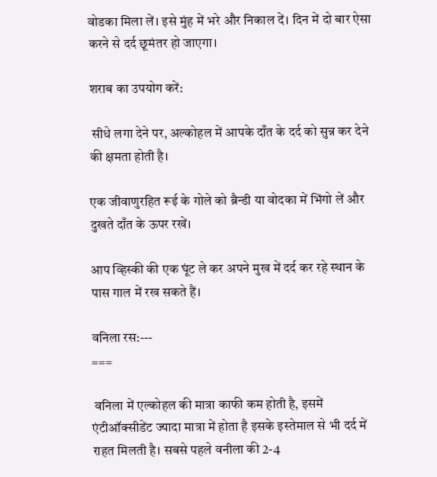वोडका मिला लें। इसे मुंह में भरे और निकाल दें। दिन में दो बार ऐसा करने से दर्द छूमंतर हो जाएगा।

शराब का उपयोग करें:

 सीधे लगा देने पर, अल्कोहल में आपके दाँत के दर्द को सुन्न कर देने की क्षमता होती है।

एक जीवाणुरहित रूई के गोले को ब्रैन्डी या वोदका में भिंगो लें और दुखते दाँत के ऊपर रखें।

आप व्हिस्की की एक घूंट ले कर अपने मुख में दर्द कर रहे स्थान के पास गाल में रख सकते हैं।

वनिला रस:---
===

 वनिला में एल्‍कोहल की मात्रा काफी कम होती है, इसमें एंटीऑक्‍सीडेंट ज्‍यादा मात्रा में होता है इसके इस्‍तेमाल से भी दर्द में राहत मिलती है। सबसे पहले वनीला की 2-4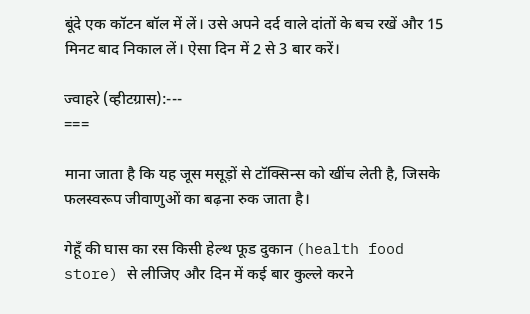बूंदे एक कॉटन बॉल में लें। उसे अपने दर्द वाले दांतों के बच रखें और 15 मिनट बाद निकाल लें। ऐसा दिन में 2 से 3 बार करें।

ज्‍वाहरे (व्‍हीटग्रास):---
===

माना जाता है कि यह जूस मसूड़ों से टॉक्सिन्स को खींच लेती है, जिसके फलस्वरूप जीवाणुओं का बढ़ना रुक जाता है।

गेहूँ की घास का रस किसी हेल्थ फूड दुकान (health food store) से लीजिए और दिन में कई बार कुल्ले करने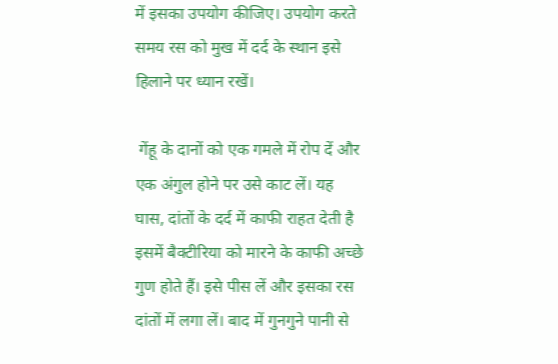में इसका उपयोग कीजिए। उपयोग करते समय रस को मुख में दर्द के स्थान इसे हिलाने पर ध्यान रखें।

 गेंहू के दानों को एक गमले में रोप दें और एक अंगुल होने पर उसे काट लें। यह घास, दांतों के दर्द में काफी राहत देती है इसमें बैक्‍टीरिया को मारने के काफी अच्‍छे गुण होते हैं। इसे पीस लें और इसका रस दांतों में लगा लें। बाद में गुनगुने पानी से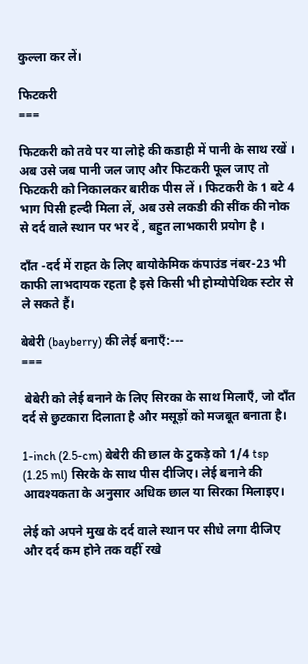कुल्‍ला कर लें।

फिटकरी
===

फिटकरी को तवे पर या लोहे की कडाही में पानी के साथ रखें । अब उसे जब पानी जल जाए और फिटकरी फूल जाए तो फिटकरी को निकालकर बारीक पीस लें । फिटकरी के 1 बटे 4 भाग पिसी हल्दी मिला लें, अब उसे लकडी की सींक की नोक से दर्द वाले स्थान पर भर दें , बहुत लाभकारी प्रयोग है ।

दाँत -दर्द में राहत के लिए बायोकेमिक कंपाउंड नंबर-23 भी काफी लाभदायक रहता है इसे किसी भी होम्योपेथिक स्टोर से ले सकते हैं।

बेबेरी (bayberry) की लेई बनाएँ:---
===

 बेबेरी को लेई बनाने के लिए सिरका के साथ मिलाएँ, जो दाँत दर्द से छुटकारा दिलाता है और मसूड़ों को मजबूत बनाता है।

1-inch (2.5-cm) बेबेरी की छाल के टुकड़े को 1/4 tsp (1.25 ml) सिरके के साथ पीस दीजिए। लेई बनाने की आवश्यकता के अनुसार अधिक छाल या सिरका मिलाइए।

लेई को अपने मुख के दर्द वाले स्थान पर सीधे लगा दीजिए और दर्द कम होने तक वहीँ रखे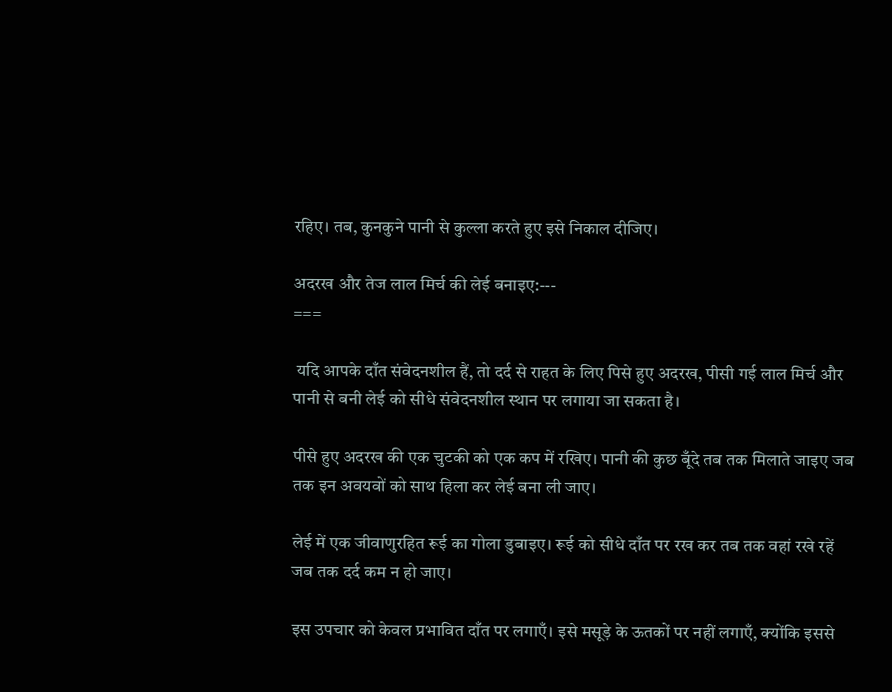रहिए। तब, कुनकुने पानी से कुल्ला करते हुए इसे निकाल दीजिए।

अदरख और तेज लाल मिर्च की लेई बनाइए:---
===

 यदि आपके दाँत संवेदनशील हैं, तो दर्द से राहत के लिए पिसे हुए अदरख, पीसी गई लाल मिर्च और पानी से बनी लेई को सीधे संवेदनशील स्थान पर लगाया जा सकता है।

पीसे हुए अदरख की एक चुटकी को एक कप में रखिए। पानी की कुछ बूँदे तब तक मिलाते जाइए जब तक इन अवयवों को साथ हिला कर लेई बना ली जाए।

लेई में एक जीवाणुरहित रूई का गोला डुबाइए। रूई को सीधे दाँत पर रख कर तब तक वहां रखे रहें जब तक दर्द कम न हो जाए।

इस उपचार को केवल प्रभावित दाँत पर लगाएँ। इसे मसूड़े के ऊतकों पर नहीं लगाएँ, क्योंकि इससे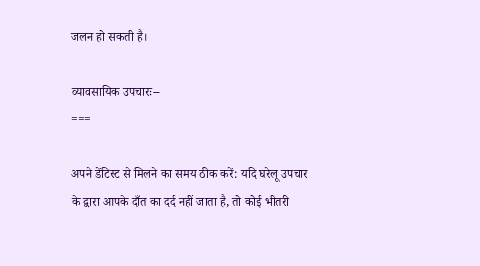जलन हो सकती है।

व्यावसायिक उपचारः--
===

अपने डेंटिस्ट से मिलने का समय ठीक करें: यदि घरेलू उपचार के द्वारा आपके दाँत का दर्द नहीं जाता है, तो कोई भीतरी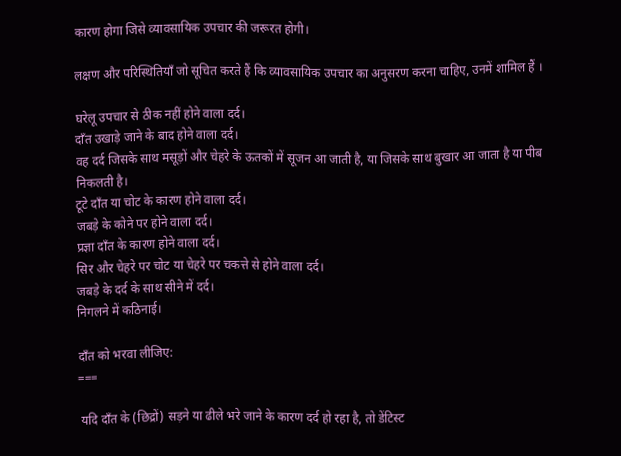कारण होगा जिसे व्यावसायिक उपचार की जरूरत होगी।

लक्षण और परिस्थितियाँ जो सूचित करते हैं कि व्यावसायिक उपचार का अनुसरण करना चाहिए, उनमें शामिल हैं ।

घरेलू उपचार से ठीक नहीं होने वाला दर्द।
दाँत उखाड़े जाने के बाद होने वाला दर्द।
वह दर्द जिसके साथ मसूड़ों और चेहरे के ऊतकों में सूजन आ जाती है, या जिसके साथ बुखार आ जाता है या पीब निकलती है।
टूटे दाँत या चोट के कारण होने वाला दर्द।
जबड़े के कोने पर होने वाला दर्द।
प्रज्ञा दाँत के कारण होने वाला दर्द।
सिर और चेहरे पर चोट या चेहरे पर चकत्ते से होने वाला दर्द।
जबड़े के दर्द के साथ सीने में दर्द।
निगलने में कठिनाई।

दाँत को भरवा लीजिए:
===

 यदि दाँत के (छिद्रों) सड़ने या ढीले भरे जाने के कारण दर्द हो रहा है, तो डेंटिस्ट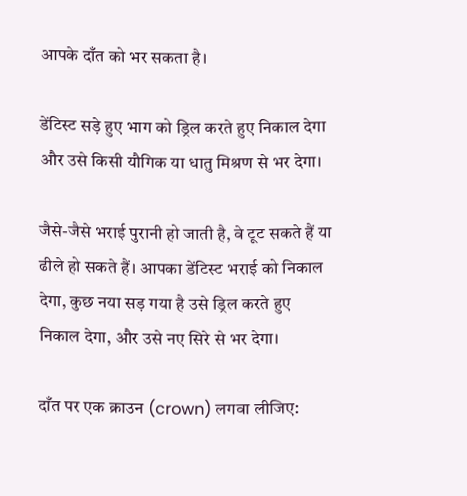आपके दाँत को भर सकता है।

डेंटिस्ट सड़े हुए भाग को ड्रिल करते हुए निकाल देगा और उसे किसी यौगिक या धातु मिश्रण से भर देगा।

जैसे-जैसे भराई पुरानी हो जाती है, वे टूट सकते हैं या ढीले हो सकते हैं। आपका डेंटिस्ट भराई को निकाल देगा, कुछ नया सड़ गया है उसे ड्रिल करते हुए निकाल देगा, और उसे नए सिरे से भर देगा।

दाँत पर एक क्राउन (crown) लगवा लीजिए: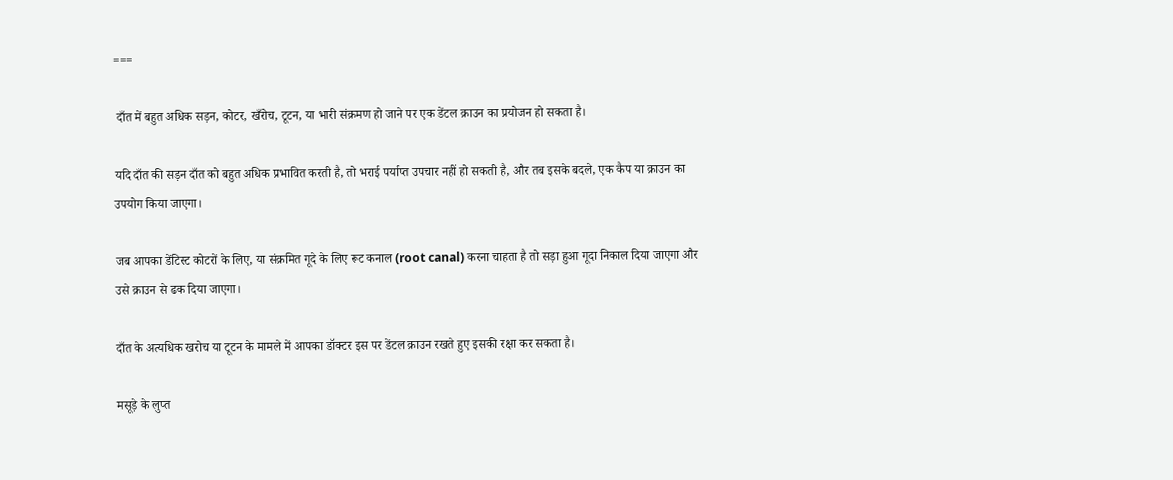===

 दाँत में बहुत अधिक सड़न, कोटर, खँरोच, टूटन, या भारी संक्रमण हो जाने पर एक डेंटल क्राउन का प्रयोजन हो सकता है।

यदि दाँत की सड़न दाँत को बहुत अधिक प्रभावित करती है, तो भराई पर्याप्त उपचार नहीं हो सकती है, और तब इसके बदले, एक कैप या क्राउन का उपयोग किया जाएगा।

जब आपका डेंटिस्ट कोटरों के लिए, या संक्रमित गूदे के लिए रूट कनाल (root canal) करना चाहता है तो सड़ा हुआ गूदा निकाल दिया जाएगा और उसे क्राउन से ढक दिया जाएगा।

दाँत के अत्यधिक खरोच या टूटन के मामले में आपका डॉक्टर इस पर डेंटल क्राउन रखते हुए इसकी रक्षा कर सकता है।

मसूड़े के लुप्त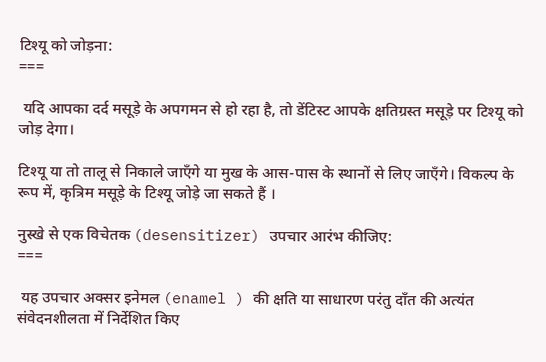टिश्यू को जोड़ना:
===

 यदि आपका दर्द मसूड़े के अपगमन से हो रहा है, तो डेंटिस्ट आपके क्षतिग्रस्त मसूड़े पर टिश्यू को जोड़ देगा।

टिश्यू या तो तालू से निकाले जाएँगे या मुख के आस-पास के स्थानों से लिए जाएँगे। विकल्प के रूप में, कृत्रिम मसूड़े के टिश्यू जोड़े जा सकते हैं ।

नुस्खे से एक विचेतक (desensitizer) उपचार आरंभ कीजिए:
===

 यह उपचार अक्सर इनेमल (enamel ) की क्षति या साधारण परंतु दाँत की अत्यंत संवेदनशीलता में निर्देशित किए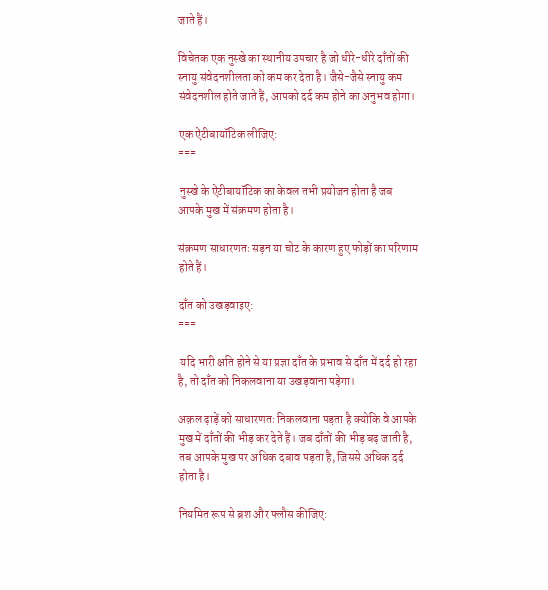जाते हैं।

विचेतक एक नुस्खे का स्थानीय उपचार है जो धीरे-धीरे दाँतों की स्नायु संवेदनशीलता को कम कर देता है। जैसे-जैसे स्नायु कम संवेदनशील होते जाते हैं, आपको दर्द कम होने का अनुभव होगा।

एक ऐंटीबायॉटिक लीजिए:
===

 नुस्खे के ऐंटीबायॉटिक का केवल तभी प्रयोजन होता है जब आपके मुख में संक्रमण होता है।

संक्रमण साधारणतः सड़न या चोट के कारण हुए फोड़ों का परिणाम होते हैं।

दाँत को उखड़वाइए:
===

 यदि भारी क्षति होने से या प्रज्ञा दाँत के प्रभाव से दाँत में दर्द हो रहा है, तो दाँत को निकलवाना या उखड़वाना पड़ेगा।

अक़ल ढ़ाड़ें को साधारणतः निकलवाना पड़ता है क्योकि वे आपके मुख में दाँतों की भीड़ कर देते हैं। जब दाँतों की भीड़ बढ़ जाती है, तब आपके मुख पर अधिक दबाव पड़ता है, जिससे अधिक दर्द होता है।

नियमित रूप से ब्रश और फ्लौस कीजिए: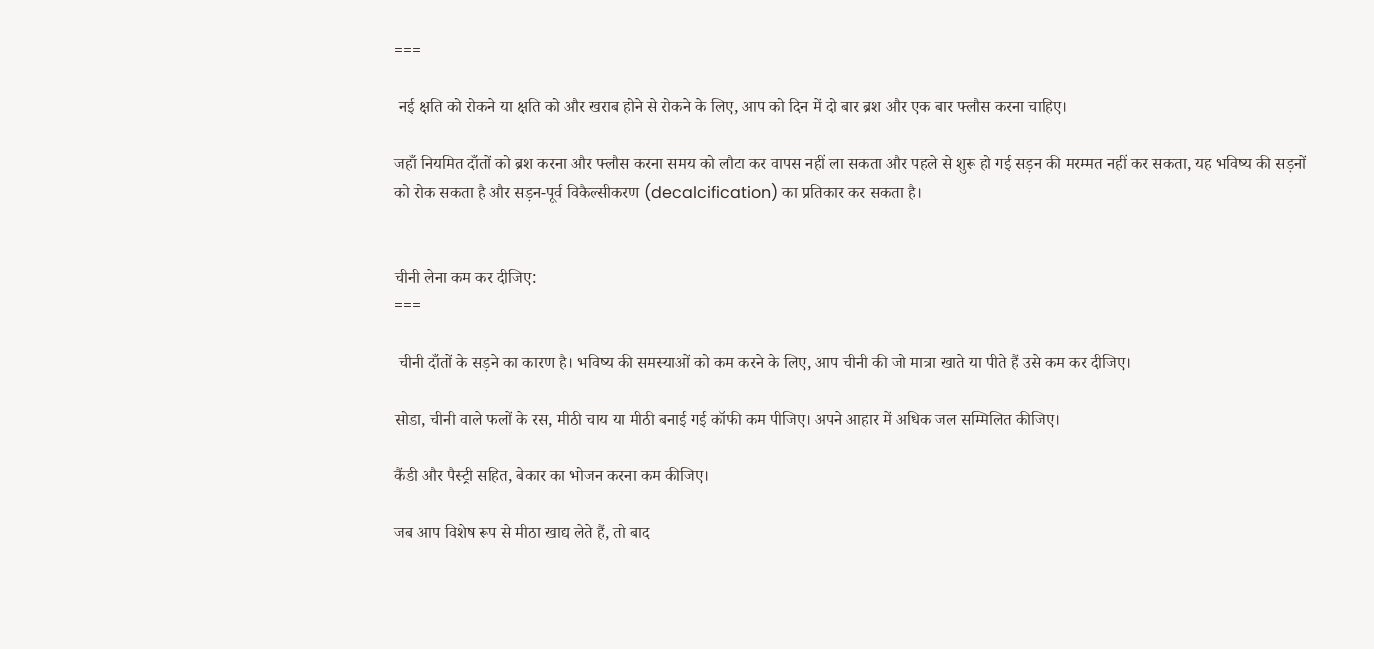===

 नई क्षति को रोकने या क्षति को और खराब होने से रोकने के लिए, आप को दिन में दो बार ब्रश और एक बार फ्लौस करना चाहिए।

जहाँ नियमित दाँतों को ब्रश करना और फ्लौस करना समय को लौटा कर वापस नहीं ला सकता और पहले से शुरू हो गई सड़न की मरम्मत नहीं कर सकता, यह भविष्य की सड़नों को रोक सकता है और सड़न-पूर्व विकैल्सीकरण (decalcification) का प्रतिकार कर सकता है।


चीनी लेना कम कर दीजिए:
===

 चीनी दाँतों के सड़ने का कारण है। भविष्य की समस्याओं को कम करने के लिए, आप चीनी की जो मात्रा खाते या पीते हैं उसे कम कर दीजिए।

सोडा, चीनी वाले फलों के रस, मीठी चाय या मीठी बनाई गई कॉफी कम पीजिए। अपने आहार में अधिक जल सम्मिलित कीजिए।

कैंडी और पैस्ट्री सहित, बेकार का भोजन करना कम कीजिए।

जब आप विशेष रूप से मीठा खाद्य लेते हैं, तो बाद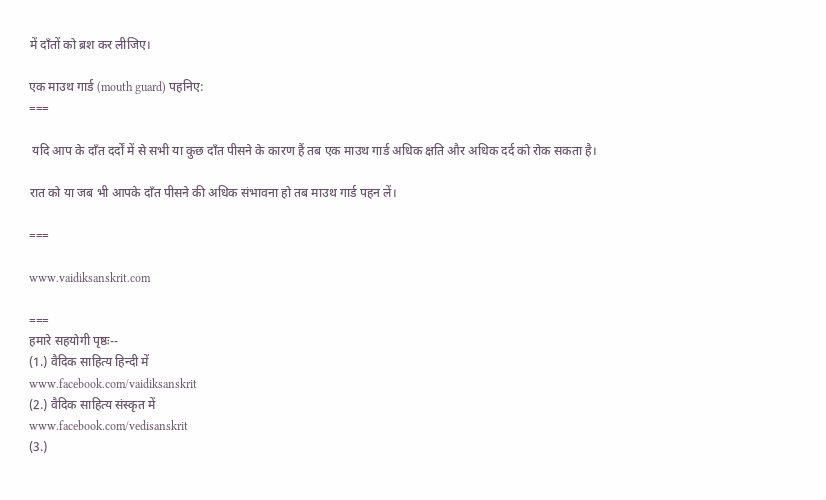में दाँतों को ब्रश कर लीजिए।

एक माउथ गार्ड (mouth guard) पहनिए:
===

 यदि आप के दाँत दर्दों में से सभी या कुछ दाँत पीसने के कारण हैं तब एक माउथ गार्ड अधिक क्षति और अधिक दर्द को रोक सकता है।

रात को या जब भी आपके दाँत पीसने की अधिक संभावना हो तब माउथ गार्ड पहन लें।

===

www.vaidiksanskrit.com

===
हमारे सहयोगी पृष्ठः--
(1.) वैदिक साहित्य हिन्दी में
www.facebook.com/vaidiksanskrit
(2.) वैदिक साहित्य संस्कृत में
www.facebook.com/vedisanskrit
(3.)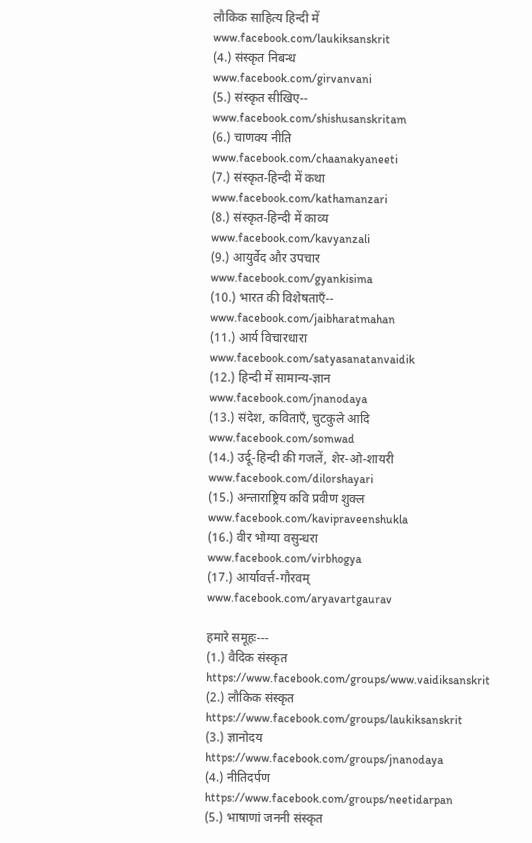लौकिक साहित्य हिन्दी में
www.facebook.com/laukiksanskrit
(4.) संस्कृत निबन्ध
www.facebook.com/girvanvani
(5.) संस्कृत सीखिए--
www.facebook.com/shishusanskritam
(6.) चाणक्य नीति
www.facebook.com/chaanakyaneeti
(7.) संस्कृत-हिन्दी में कथा
www.facebook.com/kathamanzari
(8.) संस्कृत-हिन्दी में काव्य
www.facebook.com/kavyanzali
(9.) आयुर्वेद और उपचार
www.facebook.com/gyankisima
(10.) भारत की विशेषताएँ--
www.facebook.com/jaibharatmahan
(11.) आर्य विचारधारा
www.facebook.com/satyasanatanvaidik
(12.) हिन्दी में सामान्य-ज्ञान
www.facebook.com/jnanodaya
(13.) संदेश, कविताएँ, चुटकुले आदि
www.facebook.com/somwad
(14.) उर्दू-हिन्दी की गजलें, शेर-ओ-शायरी
www.facebook.com/dilorshayari
(15.) अन्ताराष्ट्रिय कवि प्रवीण शुक्ल
www.facebook.com/kavipraveenshukla
(16.) वीर भोग्या वसुन्धरा
www.facebook.com/virbhogya
(17.) आर्यावर्त्त-गौरवम्
www.facebook.com/aryavartgaurav

हमारे समूहः---
(1.) वैदिक संस्कृत
https://www.facebook.com/groups/www.vaidiksanskrit
(2.) लौकिक संस्कृत
https://www.facebook.com/groups/laukiksanskrit
(3.) ज्ञानोदय
https://www.facebook.com/groups/jnanodaya
(4.) नीतिदर्पण
https://www.facebook.com/groups/neetidarpan
(5.) भाषाणां जननी संस्कृत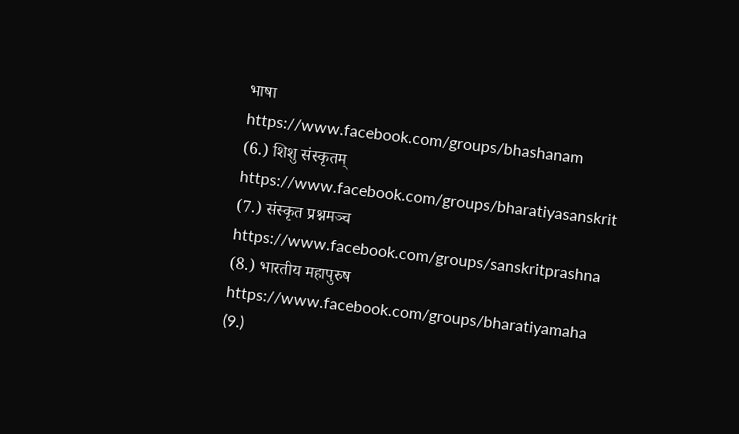भाषा
https://www.facebook.com/groups/bhashanam
(6.) शिशु संस्कृतम्
https://www.facebook.com/groups/bharatiyasanskrit
(7.) संस्कृत प्रश्नमञ्च
https://www.facebook.com/groups/sanskritprashna
(8.) भारतीय महापुरुष
https://www.facebook.com/groups/bharatiyamaha
(9.)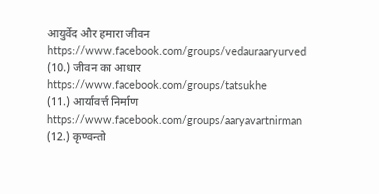आयुर्वेद और हमारा जीवन
https://www.facebook.com/groups/vedauraaryurved
(10.) जीवन का आधार
https://www.facebook.com/groups/tatsukhe
(11.) आर्यावर्त्त निर्माण
https://www.facebook.com/groups/aaryavartnirman
(12.) कृण्वन्तो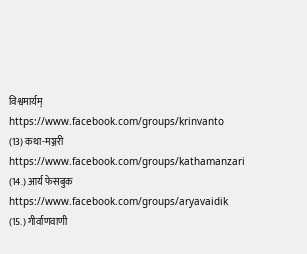विश्वमार्यम्
https://www.facebook.com/groups/krinvanto
(13) कथा-मञ्जरी
https://www.facebook.com/groups/kathamanzari
(14.) आर्य फेसबुक
https://www.facebook.com/groups/aryavaidik
(15.) गीर्वाणवाणी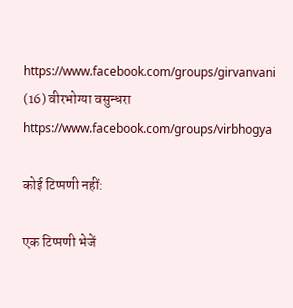https://www.facebook.com/groups/girvanvani
(16) वीरभोग्या वसुन्धरा
https://www.facebook.com/groups/virbhogya

कोई टिप्पणी नहीं:

एक टिप्पणी भेजें